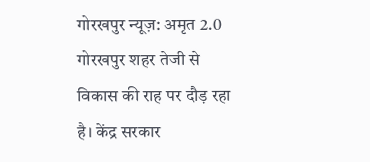गोरखपुर न्यूज़: अमृत 2.0
गोरखपुर शहर तेजी से विकास की राह पर दौड़ रहा है। केंद्र सरकार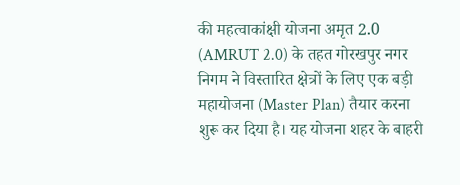की महत्वाकांक्षी योजना अमृत 2.0 (AMRUT 2.0) के तहत गोरखपुर नगर निगम ने विस्तारित क्षेत्रों के लिए एक बड़ी महायोजना (Master Plan) तैयार करना शुरू कर दिया है। यह योजना शहर के बाहरी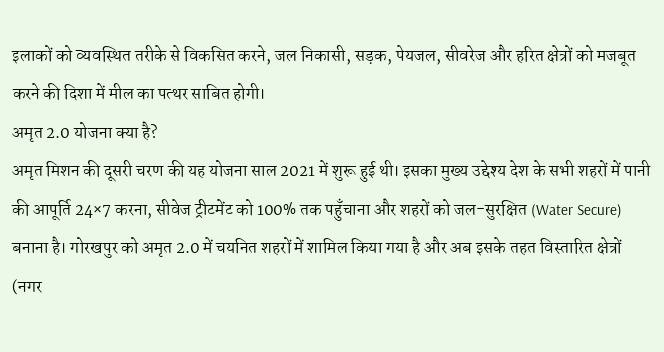इलाकों को व्यवस्थित तरीके से विकसित करने, जल निकासी, सड़क, पेयजल, सीवरेज और हरित क्षेत्रों को मजबूत करने की दिशा में मील का पत्थर साबित होगी।
अमृत 2.0 योजना क्या है?
अमृत मिशन की दूसरी चरण की यह योजना साल 2021 में शुरू हुई थी। इसका मुख्य उद्देश्य देश के सभी शहरों में पानी की आपूर्ति 24×7 करना, सीवेज ट्रीटमेंट को 100% तक पहुँचाना और शहरों को जल-सुरक्षित (Water Secure) बनाना है। गोरखपुर को अमृत 2.0 में चयनित शहरों में शामिल किया गया है और अब इसके तहत विस्तारित क्षेत्रों (नगर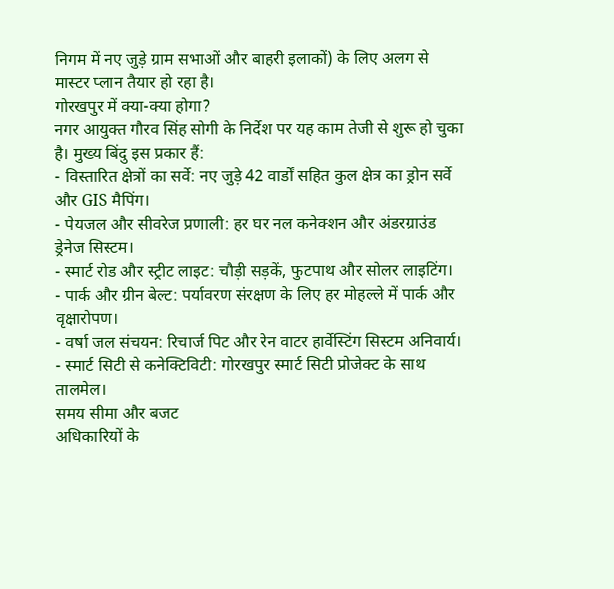निगम में नए जुड़े ग्राम सभाओं और बाहरी इलाकों) के लिए अलग से मास्टर प्लान तैयार हो रहा है।
गोरखपुर में क्या-क्या होगा?
नगर आयुक्त गौरव सिंह सोगी के निर्देश पर यह काम तेजी से शुरू हो चुका है। मुख्य बिंदु इस प्रकार हैं:
- विस्तारित क्षेत्रों का सर्वे: नए जुड़े 42 वार्डों सहित कुल क्षेत्र का ड्रोन सर्वे और GIS मैपिंग।
- पेयजल और सीवरेज प्रणाली: हर घर नल कनेक्शन और अंडरग्राउंड ड्रेनेज सिस्टम।
- स्मार्ट रोड और स्ट्रीट लाइट: चौड़ी सड़कें, फुटपाथ और सोलर लाइटिंग।
- पार्क और ग्रीन बेल्ट: पर्यावरण संरक्षण के लिए हर मोहल्ले में पार्क और वृक्षारोपण।
- वर्षा जल संचयन: रिचार्ज पिट और रेन वाटर हार्वेस्टिंग सिस्टम अनिवार्य।
- स्मार्ट सिटी से कनेक्टिविटी: गोरखपुर स्मार्ट सिटी प्रोजेक्ट के साथ तालमेल।
समय सीमा और बजट
अधिकारियों के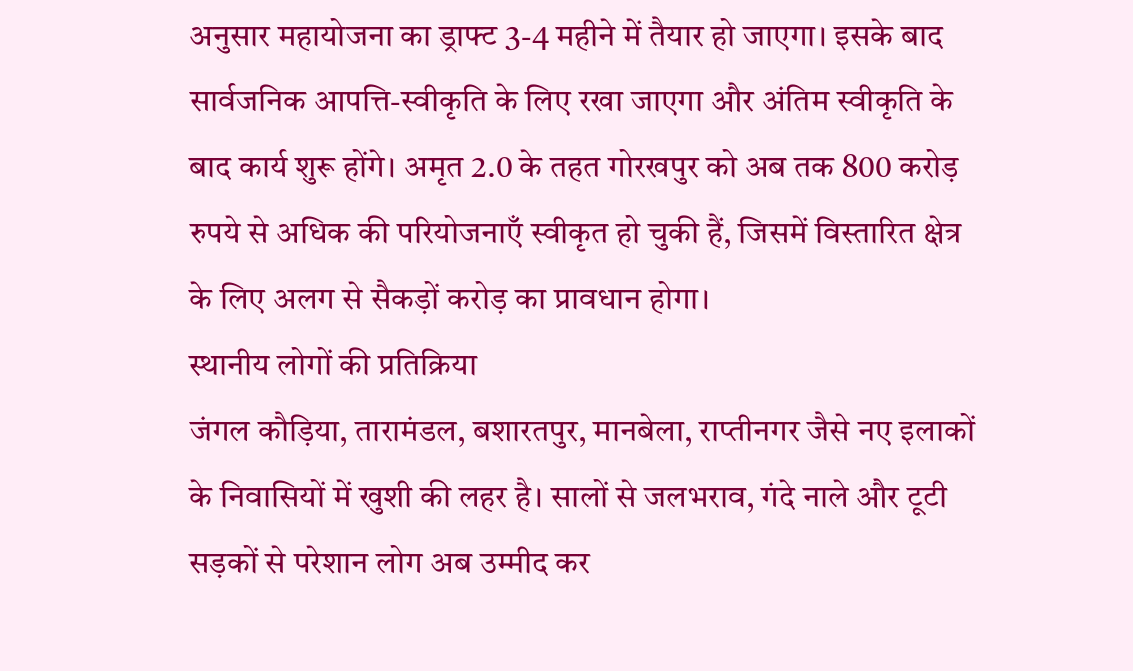अनुसार महायोजना का ड्राफ्ट 3-4 महीने में तैयार हो जाएगा। इसके बाद सार्वजनिक आपत्ति-स्वीकृति के लिए रखा जाएगा और अंतिम स्वीकृति के बाद कार्य शुरू होंगे। अमृत 2.0 के तहत गोरखपुर को अब तक 800 करोड़ रुपये से अधिक की परियोजनाएँ स्वीकृत हो चुकी हैं, जिसमें विस्तारित क्षेत्र के लिए अलग से सैकड़ों करोड़ का प्रावधान होगा।
स्थानीय लोगों की प्रतिक्रिया
जंगल कौड़िया, तारामंडल, बशारतपुर, मानबेला, राप्तीनगर जैसे नए इलाकों के निवासियों में खुशी की लहर है। सालों से जलभराव, गंदे नाले और टूटी सड़कों से परेशान लोग अब उम्मीद कर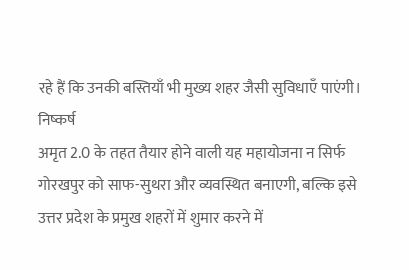रहे हैं कि उनकी बस्तियाँ भी मुख्य शहर जैसी सुविधाएँ पाएंगी।
निष्कर्ष
अमृत 2.0 के तहत तैयार होने वाली यह महायोजना न सिर्फ गोरखपुर को साफ-सुथरा और व्यवस्थित बनाएगी, बल्कि इसे
उत्तर प्रदेश के प्रमुख शहरों में शुमार करने में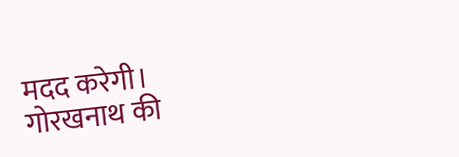मदद करेगी।
गोरखनाथ की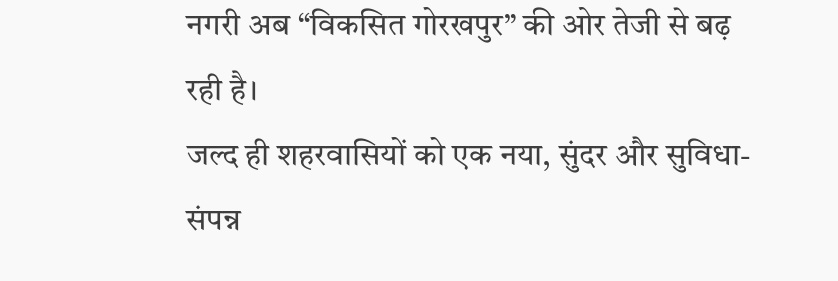नगरी अब “विकसित गोरखपुर” की ओर तेजी से बढ़ रही है।
जल्द ही शहरवासियों को एक नया, सुंदर और सुविधा-संपन्न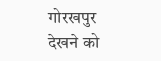गोरखपुर देखने को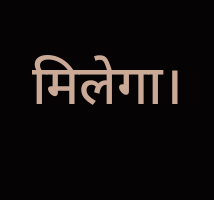मिलेगा।